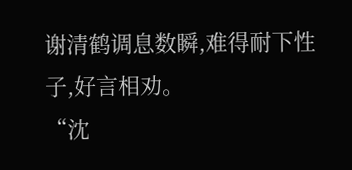谢清鹤调息数瞬,难得耐下性子,好言相劝。
“沈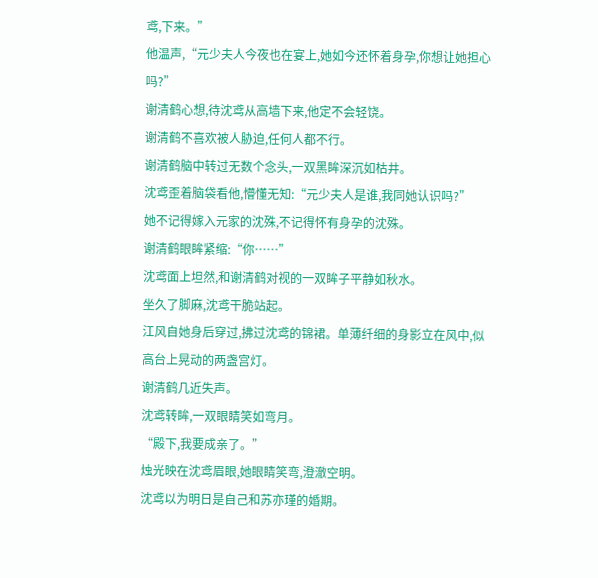鸢,下来。”
他温声,“元少夫人今夜也在宴上,她如今还怀着身孕,你想让她担心吗?”
谢清鹤心想,待沈鸢从高墙下来,他定不会轻饶。
谢清鹤不喜欢被人胁迫,任何人都不行。
谢清鹤脑中转过无数个念头,一双黑眸深沉如枯井。
沈鸢歪着脑袋看他,懵懂无知:“元少夫人是谁,我同她认识吗?”
她不记得嫁入元家的沈殊,不记得怀有身孕的沈殊。
谢清鹤眼眸紧缩:“你……”
沈鸢面上坦然,和谢清鹤对视的一双眸子平静如秋水。
坐久了脚麻,沈鸢干脆站起。
江风自她身后穿过,拂过沈鸢的锦裙。单薄纤细的身影立在风中,似高台上晃动的两盏宫灯。
谢清鹤几近失声。
沈鸢转眸,一双眼睛笑如弯月。
“殿下,我要成亲了。”
烛光映在沈鸢眉眼,她眼睛笑弯,澄澈空明。
沈鸢以为明日是自己和苏亦瑾的婚期。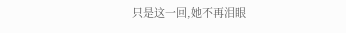只是这一回,她不再泪眼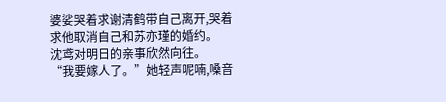婆娑哭着求谢清鹤带自己离开,哭着求他取消自己和苏亦瑾的婚约。
沈鸢对明日的亲事欣然向往。
“我要嫁人了。”她轻声呢喃,嗓音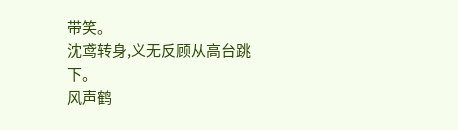带笑。
沈鸢转身,义无反顾从高台跳下。
风声鹤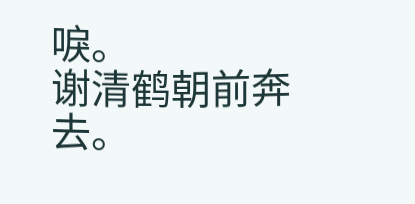唳。
谢清鹤朝前奔去。